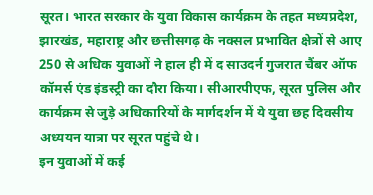सूरत। भारत सरकार के युवा विकास कार्यक्रम के तहत मध्यप्रदेश, झारखंड, महाराष्ट्र और छत्तीसगढ़ के नक्सल प्रभावित क्षेत्रों से आए 250 से अधिक युवाओं ने हाल ही में द साउदर्न गुजरात चैंबर ऑफ कॉमर्स एंड इंडस्ट्री का दौरा किया। सीआरपीएफ, सूरत पुलिस और कार्यक्रम से जुड़े अधिकारियों के मार्गदर्शन में ये युवा छह दिवसीय अध्ययन यात्रा पर सूरत पहुंचे थे।
इन युवाओं में कई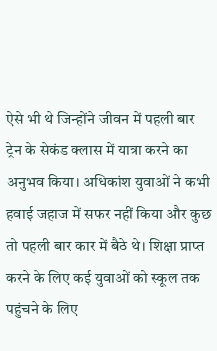ऐसे भी थे जिन्होंने जीवन में पहली बार ट्रेन के सेकंड क्लास में यात्रा करने का अनुभव किया। अधिकांश युवाओं ने कभी हवाई जहाज में सफर नहीं किया और कुछ तो पहली बार कार में बैठे थे। शिक्षा प्राप्त करने के लिए कई युवाओं को स्कूल तक पहुंचने के लिए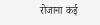रोजाना कई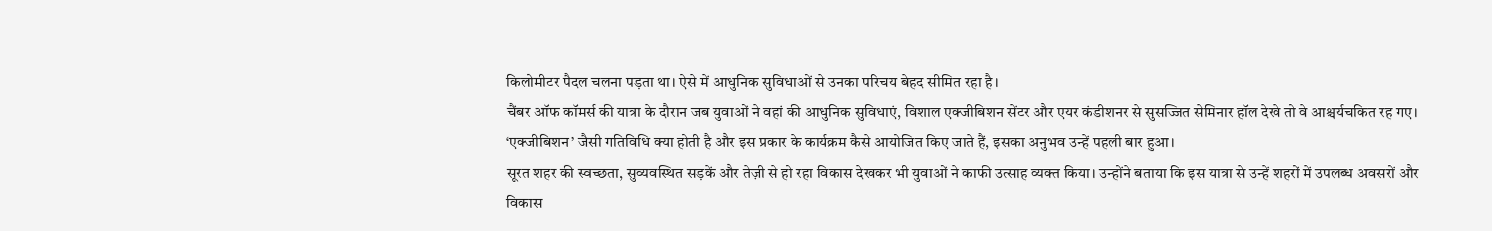किलोमीटर पैदल चलना पड़ता था। ऐसे में आधुनिक सुविधाओं से उनका परिचय बेहद सीमित रहा है।
चैंबर ऑफ कॉमर्स की यात्रा के दौरान जब युवाओं ने वहां की आधुनिक सुविधाएं, विशाल एक्जीबिशन सेंटर और एयर कंडीशनर से सुसज्जित सेमिनार हॉल देखे तो वे आश्चर्यचकित रह गए। ‘एक्जीबिशन’ जैसी गतिविधि क्या होती है और इस प्रकार के कार्यक्रम कैसे आयोजित किए जाते हैं, इसका अनुभव उन्हें पहली बार हुआ।
सूरत शहर की स्वच्छता, सुव्यवस्थित सड़कें और तेज़ी से हो रहा विकास देखकर भी युवाओं ने काफी उत्साह व्यक्त किया। उन्होंने बताया कि इस यात्रा से उन्हें शहरों में उपलब्ध अवसरों और विकास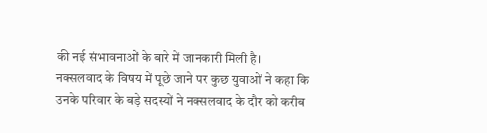की नई संभावनाओं के बारे में जानकारी मिली है।
नक्सलवाद के विषय में पूछे जाने पर कुछ युवाओं ने कहा कि उनके परिवार के बड़े सदस्यों ने नक्सलवाद के दौर को करीब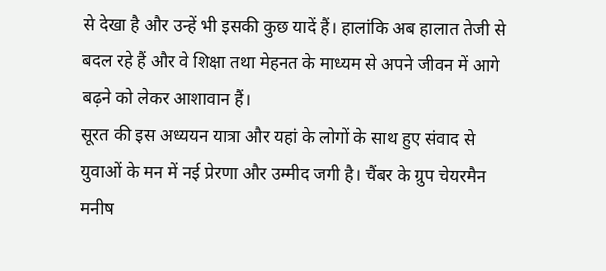से देखा है और उन्हें भी इसकी कुछ यादें हैं। हालांकि अब हालात तेजी से बदल रहे हैं और वे शिक्षा तथा मेहनत के माध्यम से अपने जीवन में आगे बढ़ने को लेकर आशावान हैं।
सूरत की इस अध्ययन यात्रा और यहां के लोगों के साथ हुए संवाद से युवाओं के मन में नई प्रेरणा और उम्मीद जगी है। चैंबर के ग्रुप चेयरमैन मनीष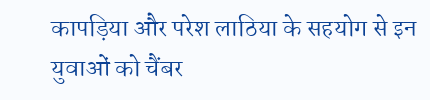कापड़िया और परेश लाठिया के सहयोग से इन युवाओं को चैंबर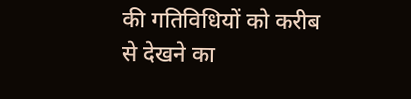की गतिविधियों को करीब से देखने का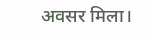अवसर मिला।